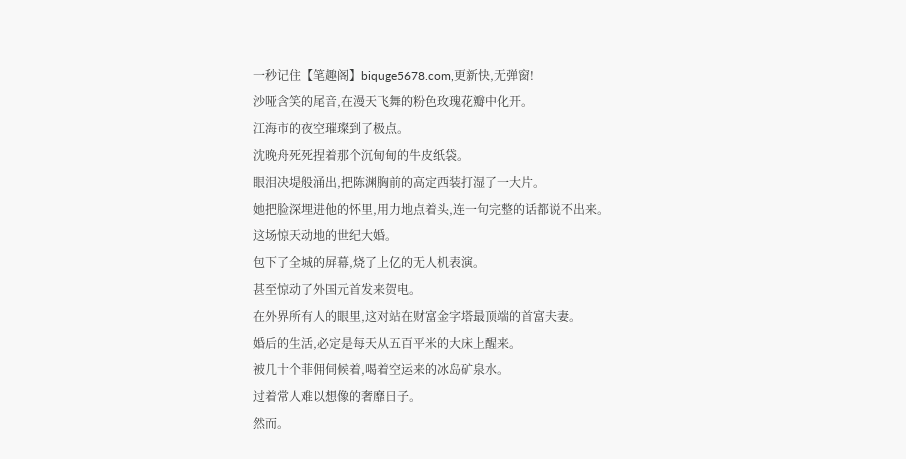一秒记住【笔趣阁】biquge5678.com,更新快,无弹窗!
沙哑含笑的尾音,在漫天飞舞的粉色玫瑰花瓣中化开。
江海市的夜空璀璨到了极点。
沈晚舟死死捏着那个沉甸甸的牛皮纸袋。
眼泪决堤般涌出,把陈渊胸前的高定西装打湿了一大片。
她把脸深埋进他的怀里,用力地点着头,连一句完整的话都说不出来。
这场惊天动地的世纪大婚。
包下了全城的屏幕,烧了上亿的无人机表演。
甚至惊动了外国元首发来贺电。
在外界所有人的眼里,这对站在财富金字塔最顶端的首富夫妻。
婚后的生活,必定是每天从五百平米的大床上醒来。
被几十个菲佣伺候着,喝着空运来的冰岛矿泉水。
过着常人难以想像的奢靡日子。
然而。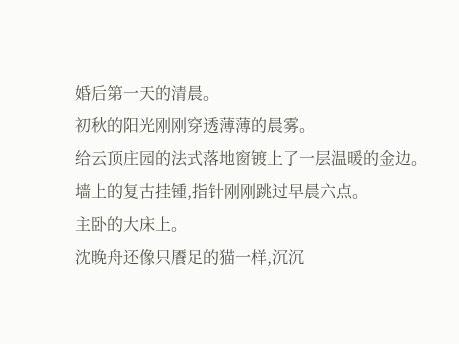婚后第一天的清晨。
初秋的阳光刚刚穿透薄薄的晨雾。
给云顶庄园的法式落地窗镀上了一层温暖的金边。
墙上的复古挂锺,指针刚刚跳过早晨六点。
主卧的大床上。
沈晚舟还像只餍足的猫一样,沉沉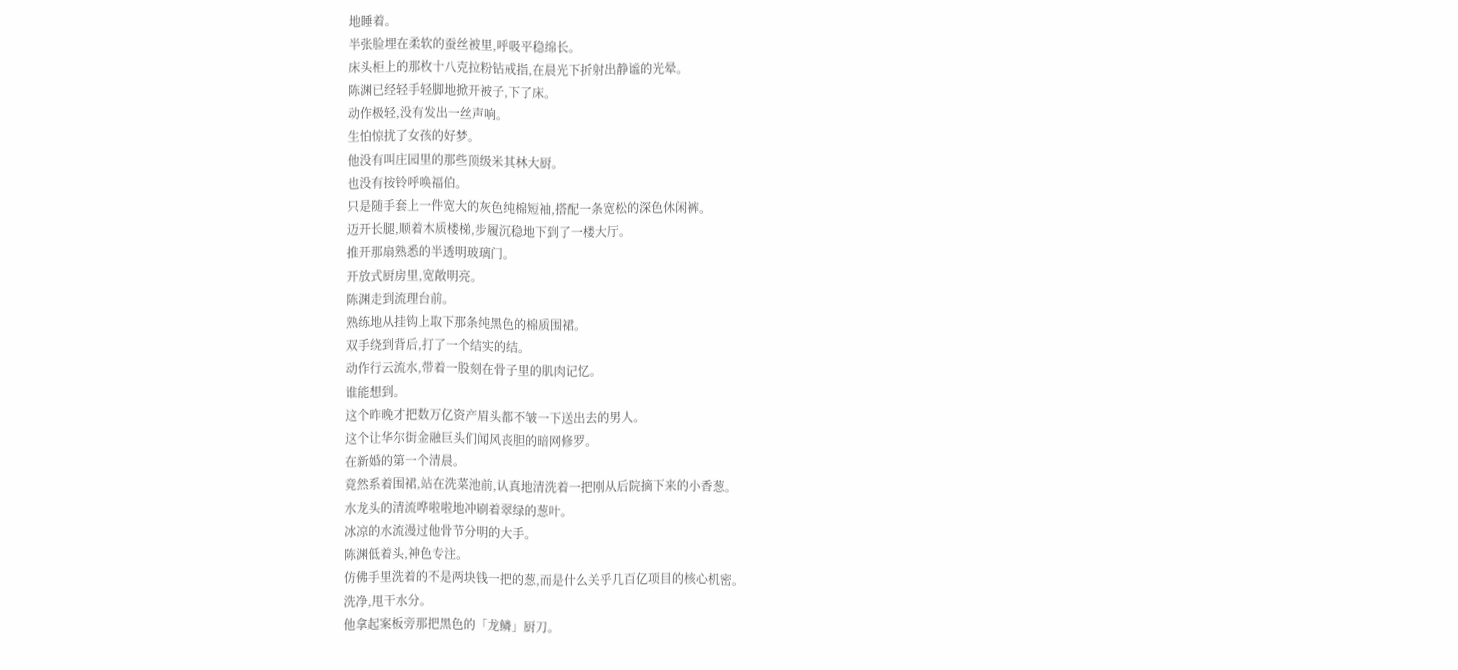地睡着。
半张脸埋在柔软的蚕丝被里,呼吸平稳绵长。
床头柜上的那枚十八克拉粉钻戒指,在晨光下折射出静谧的光晕。
陈渊已经轻手轻脚地掀开被子,下了床。
动作极轻,没有发出一丝声响。
生怕惊扰了女孩的好梦。
他没有叫庄园里的那些顶级米其林大厨。
也没有按铃呼唤福伯。
只是随手套上一件宽大的灰色纯棉短袖,搭配一条宽松的深色休闲裤。
迈开长腿,顺着木质楼梯,步履沉稳地下到了一楼大厅。
推开那扇熟悉的半透明玻璃门。
开放式厨房里,宽敞明亮。
陈渊走到流理台前。
熟练地从挂钩上取下那条纯黑色的棉质围裙。
双手绕到背后,打了一个结实的结。
动作行云流水,带着一股刻在骨子里的肌肉记忆。
谁能想到。
这个昨晚才把数万亿资产眉头都不皱一下送出去的男人。
这个让华尔街金融巨头们闻风丧胆的暗网修罗。
在新婚的第一个清晨。
竟然系着围裙,站在洗菜池前,认真地清洗着一把刚从后院摘下来的小香葱。
水龙头的清流哗啦啦地冲刷着翠绿的葱叶。
冰凉的水流漫过他骨节分明的大手。
陈渊低着头,神色专注。
仿佛手里洗着的不是两块钱一把的葱,而是什么关乎几百亿项目的核心机密。
洗净,甩干水分。
他拿起案板旁那把黑色的「龙鳞」厨刀。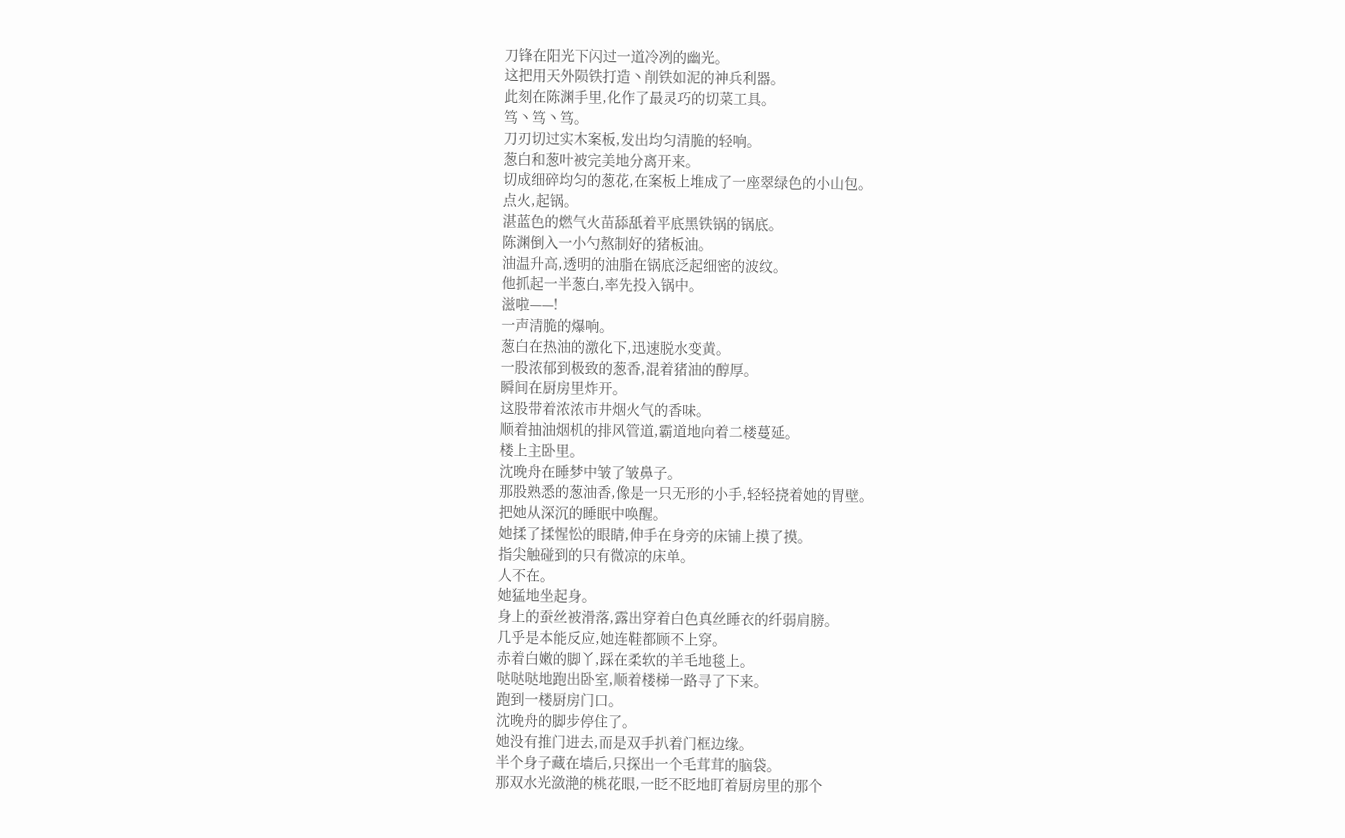刀锋在阳光下闪过一道冷冽的幽光。
这把用天外陨铁打造丶削铁如泥的神兵利器。
此刻在陈渊手里,化作了最灵巧的切菜工具。
笃丶笃丶笃。
刀刃切过实木案板,发出均匀清脆的轻响。
葱白和葱叶被完美地分离开来。
切成细碎均匀的葱花,在案板上堆成了一座翠绿色的小山包。
点火,起锅。
湛蓝色的燃气火苗舔舐着平底黑铁锅的锅底。
陈渊倒入一小勺熬制好的猪板油。
油温升高,透明的油脂在锅底泛起细密的波纹。
他抓起一半葱白,率先投入锅中。
滋啦——!
一声清脆的爆响。
葱白在热油的激化下,迅速脱水变黄。
一股浓郁到极致的葱香,混着猪油的醇厚。
瞬间在厨房里炸开。
这股带着浓浓市井烟火气的香味。
顺着抽油烟机的排风管道,霸道地向着二楼蔓延。
楼上主卧里。
沈晚舟在睡梦中皱了皱鼻子。
那股熟悉的葱油香,像是一只无形的小手,轻轻挠着她的胃壁。
把她从深沉的睡眠中唤醒。
她揉了揉惺忪的眼睛,伸手在身旁的床铺上摸了摸。
指尖触碰到的只有微凉的床单。
人不在。
她猛地坐起身。
身上的蚕丝被滑落,露出穿着白色真丝睡衣的纤弱肩膀。
几乎是本能反应,她连鞋都顾不上穿。
赤着白嫩的脚丫,踩在柔软的羊毛地毯上。
哒哒哒地跑出卧室,顺着楼梯一路寻了下来。
跑到一楼厨房门口。
沈晚舟的脚步停住了。
她没有推门进去,而是双手扒着门框边缘。
半个身子藏在墙后,只探出一个毛茸茸的脑袋。
那双水光潋滟的桃花眼,一眨不眨地盯着厨房里的那个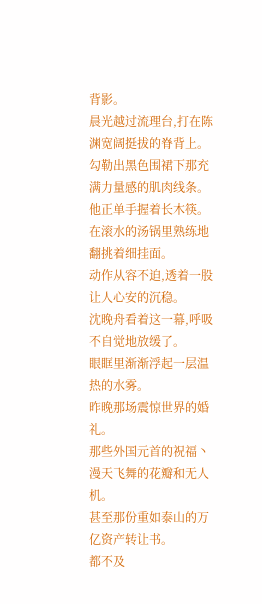背影。
晨光越过流理台,打在陈渊宽阔挺拔的脊背上。
勾勒出黑色围裙下那充满力量感的肌肉线条。
他正单手握着长木筷。
在滚水的汤锅里熟练地翻挑着细挂面。
动作从容不迫,透着一股让人心安的沉稳。
沈晚舟看着这一幕,呼吸不自觉地放缓了。
眼眶里渐渐浮起一层温热的水雾。
昨晚那场震惊世界的婚礼。
那些外国元首的祝福丶漫天飞舞的花瓣和无人机。
甚至那份重如泰山的万亿资产转让书。
都不及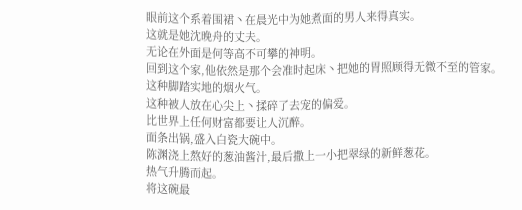眼前这个系着围裙丶在晨光中为她煮面的男人来得真实。
这就是她沈晚舟的丈夫。
无论在外面是何等高不可攀的神明。
回到这个家,他依然是那个会准时起床丶把她的胃照顾得无微不至的管家。
这种脚踏实地的烟火气。
这种被人放在心尖上丶揉碎了去宠的偏爱。
比世界上任何财富都要让人沉醉。
面条出锅,盛入白瓷大碗中。
陈渊浇上熬好的葱油酱汁,最后撒上一小把翠绿的新鲜葱花。
热气升腾而起。
将这碗最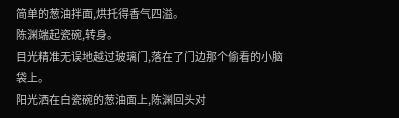简单的葱油拌面,烘托得香气四溢。
陈渊端起瓷碗,转身。
目光精准无误地越过玻璃门,落在了门边那个偷看的小脑袋上。
阳光洒在白瓷碗的葱油面上,陈渊回头对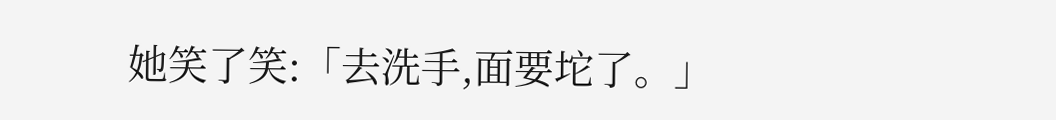她笑了笑:「去洗手,面要坨了。」